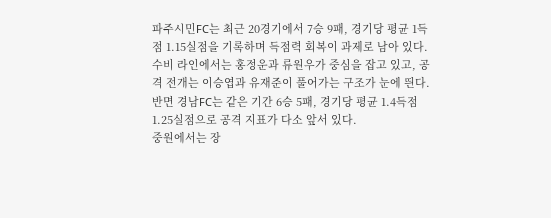파주시민FC는 최근 20경기에서 7승 9패, 경기당 평균 1득점 1.15실점을 기록하며 득점력 회복이 과제로 남아 있다.
수비 라인에서는 홍정운과 류원우가 중심을 잡고 있고, 공격 전개는 이승엽과 유재준이 풀어가는 구조가 눈에 띈다.
반면 경남FC는 같은 기간 6승 5패, 경기당 평균 1.4득점 1.25실점으로 공격 지표가 다소 앞서 있다.
중원에서는 장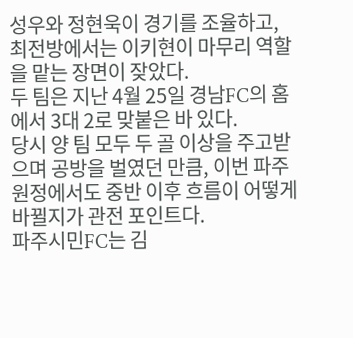성우와 정현욱이 경기를 조율하고, 최전방에서는 이키현이 마무리 역할을 맡는 장면이 잦았다.
두 팀은 지난 4월 25일 경남FC의 홈에서 3대 2로 맞붙은 바 있다.
당시 양 팀 모두 두 골 이상을 주고받으며 공방을 벌였던 만큼, 이번 파주 원정에서도 중반 이후 흐름이 어떻게 바뀔지가 관전 포인트다.
파주시민FC는 김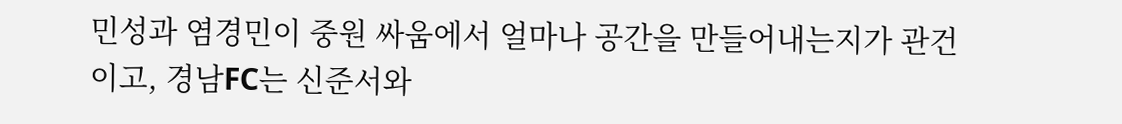민성과 염경민이 중원 싸움에서 얼마나 공간을 만들어내는지가 관건이고, 경남FC는 신준서와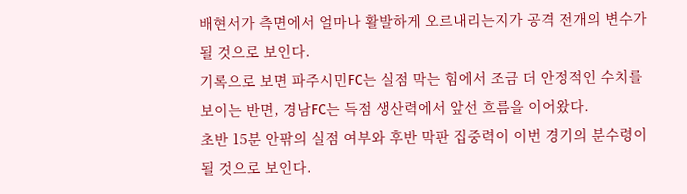배현서가 측면에서 얼마나 활발하게 오르내리는지가 공격 전개의 변수가 될 것으로 보인다.
기록으로 보면 파주시민FC는 실점 막는 힘에서 조금 더 안정적인 수치를 보이는 반면, 경남FC는 득점 생산력에서 앞선 흐름을 이어왔다.
초반 15분 안팎의 실점 여부와 후반 막판 집중력이 이번 경기의 분수령이 될 것으로 보인다.